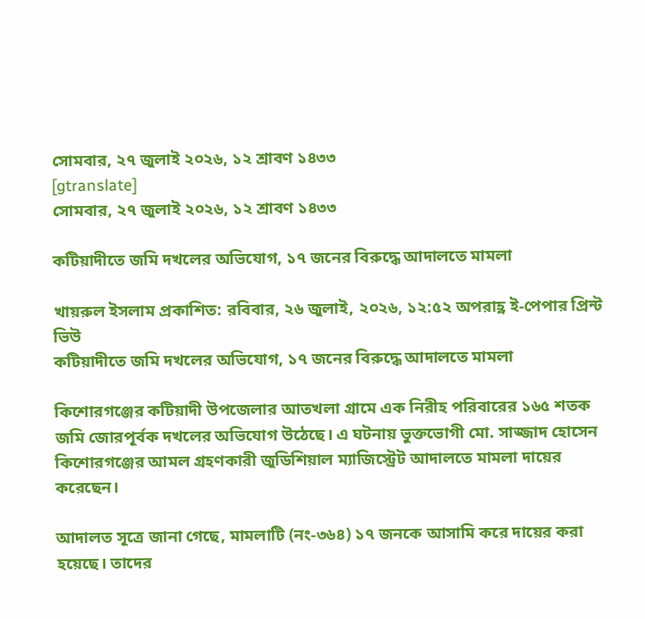সোমবার, ২৭ জুলাই ২০২৬, ১২ শ্রাবণ ১৪৩৩
[gtranslate]
সোমবার, ২৭ জুলাই ২০২৬, ১২ শ্রাবণ ১৪৩৩

কটিয়াদীতে জমি দখলের অভিযোগ, ১৭ জনের বিরুদ্ধে আদালতে মামলা

খায়রুল ইসলাম প্রকাশিত: রবিবার, ২৬ জুলাই, ২০২৬, ১২:৫২ অপরাহ্ণ ই-পেপার প্রিন্ট ভিউ
কটিয়াদীতে জমি দখলের অভিযোগ, ১৭ জনের বিরুদ্ধে আদালতে মামলা

কিশোরগঞ্জের কটিয়াদী উপজেলার আতখলা গ্রামে এক নিরীহ পরিবারের ১৬৫ শতক জমি জোরপূর্বক দখলের অভিযোগ উঠেছে। এ ঘটনায় ভুক্তভোগী মো. সাজ্জাদ হোসেন কিশোরগঞ্জের আমল গ্রহণকারী জুডিশিয়াল ম্যাজিস্ট্রেট আদালতে মামলা দায়ের করেছেন।

আদালত সূত্রে জানা গেছে, মামলাটি (নং-৩৬৪) ১৭ জনকে আসামি করে দায়ের করা হয়েছে। তাদের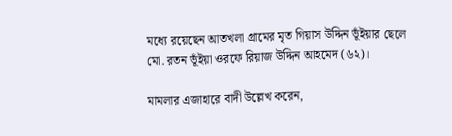মধ্যে রয়েছেন আতখলা গ্রামের মৃত গিয়াস উদ্দিন ভূঁইয়ার ছেলে মো. রতন ভূঁইয়া ওরফে রিয়াজ উদ্দিন আহমেদ (৬২)।

মামলার এজাহারে বাদী উল্লেখ করেন,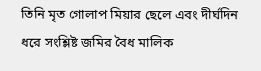তিনি মৃত গোলাপ মিয়ার ছেলে এবং দীর্ঘদিন ধরে সংশ্লিষ্ট জমির বৈধ মালিক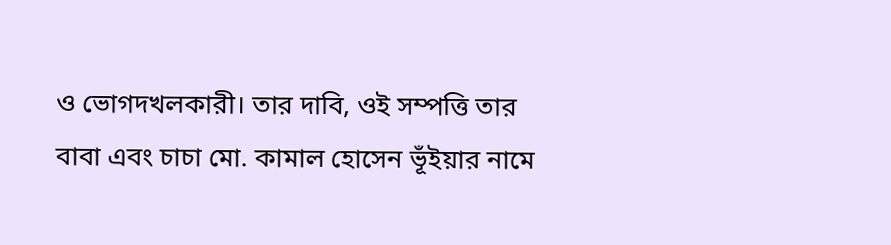ও ভোগদখলকারী। তার দাবি, ওই সম্পত্তি তার বাবা এবং চাচা মো. কামাল হোসেন ভূঁইয়ার নামে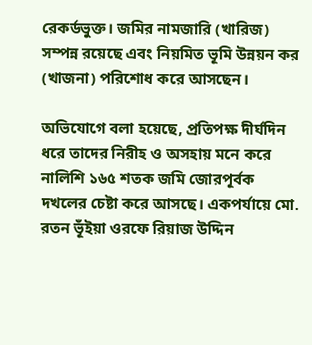রেকর্ডভুক্ত। জমির নামজারি (খারিজ) সম্পন্ন রয়েছে এবং নিয়মিত ভূমি উন্নয়ন কর (খাজনা) পরিশোধ করে আসছেন।

অভিযোগে বলা হয়েছে, প্রতিপক্ষ দীর্ঘদিন ধরে তাদের নিরীহ ও অসহায় মনে করে নালিশি ১৬৫ শতক জমি জোরপূর্বক দখলের চেষ্টা করে আসছে। একপর্যায়ে মো. রতন ভূঁইয়া ওরফে রিয়াজ উদ্দিন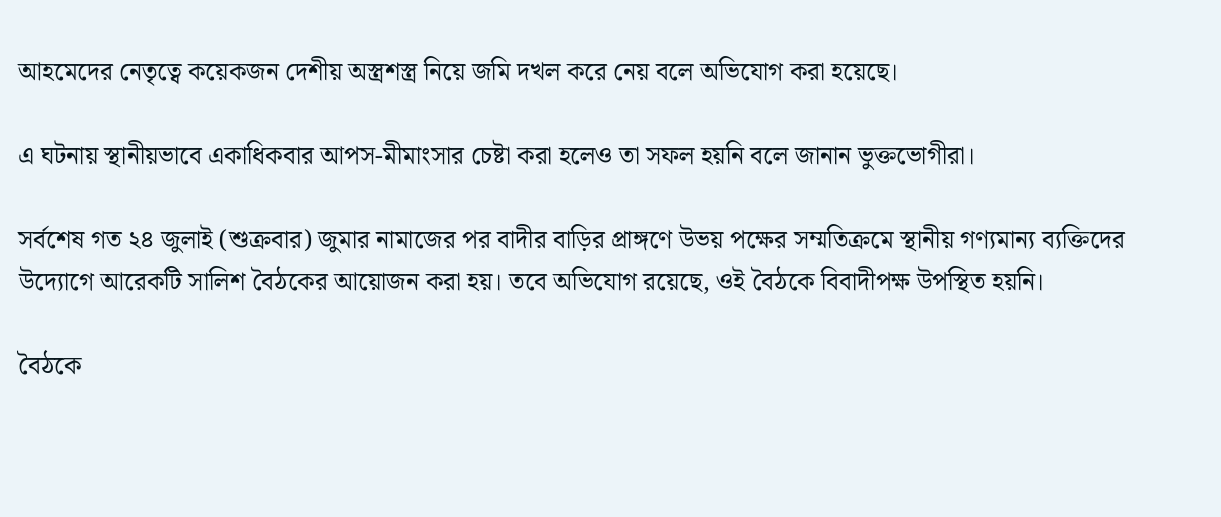আহমেদের নেতৃত্বে কয়েকজন দেশীয় অস্ত্রশস্ত্র নিয়ে জমি দখল করে নেয় বলে অভিযোগ করা হয়েছে।

এ ঘটনায় স্থানীয়ভাবে একাধিকবার আপস-মীমাংসার চেষ্টা করা হলেও তা সফল হয়নি বলে জানান ভুক্তভোগীরা।

সর্বশেষ গত ২৪ জুলাই (শুক্রবার) জুমার নামাজের পর বাদীর বাড়ির প্রাঙ্গণে উভয় পক্ষের সম্মতিক্রমে স্থানীয় গণ্যমান্য ব্যক্তিদের উদ্যোগে আরেকটি সালিশ বৈঠকের আয়োজন করা হয়। তবে অভিযোগ রয়েছে, ওই বৈঠকে বিবাদীপক্ষ উপস্থিত হয়নি।

বৈঠকে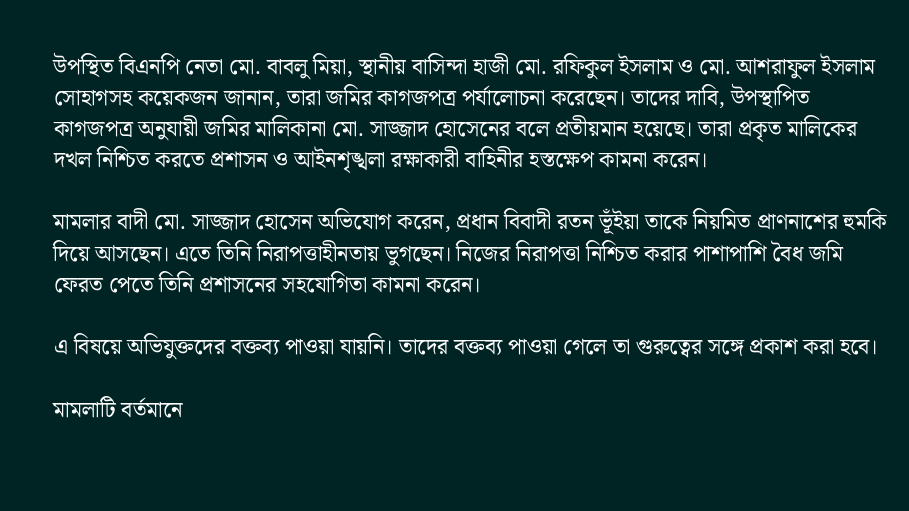উপস্থিত বিএনপি নেতা মো. বাবলু মিয়া, স্থানীয় বাসিন্দা হাজী মো. রফিকুল ইসলাম ও মো. আশরাফুল ইসলাম সোহাগসহ কয়েকজন জানান, তারা জমির কাগজপত্র পর্যালোচনা করেছেন। তাদের দাবি, উপস্থাপিত কাগজপত্র অনুযায়ী জমির মালিকানা মো. সাজ্জাদ হোসেনের বলে প্রতীয়মান হয়েছে। তারা প্রকৃত মালিকের দখল নিশ্চিত করতে প্রশাসন ও আইনশৃঙ্খলা রক্ষাকারী বাহিনীর হস্তক্ষেপ কামনা করেন।

মামলার বাদী মো. সাজ্জাদ হোসেন অভিযোগ করেন, প্রধান বিবাদী রতন ভূঁইয়া তাকে নিয়মিত প্রাণনাশের হুমকি দিয়ে আসছেন। এতে তিনি নিরাপত্তাহীনতায় ভুগছেন। নিজের নিরাপত্তা নিশ্চিত করার পাশাপাশি বৈধ জমি ফেরত পেতে তিনি প্রশাসনের সহযোগিতা কামনা করেন।

এ বিষয়ে অভিযুক্তদের বক্তব্য পাওয়া যায়নি। তাদের বক্তব্য পাওয়া গেলে তা গুরুত্বের সঙ্গে প্রকাশ করা হবে।

মামলাটি বর্তমানে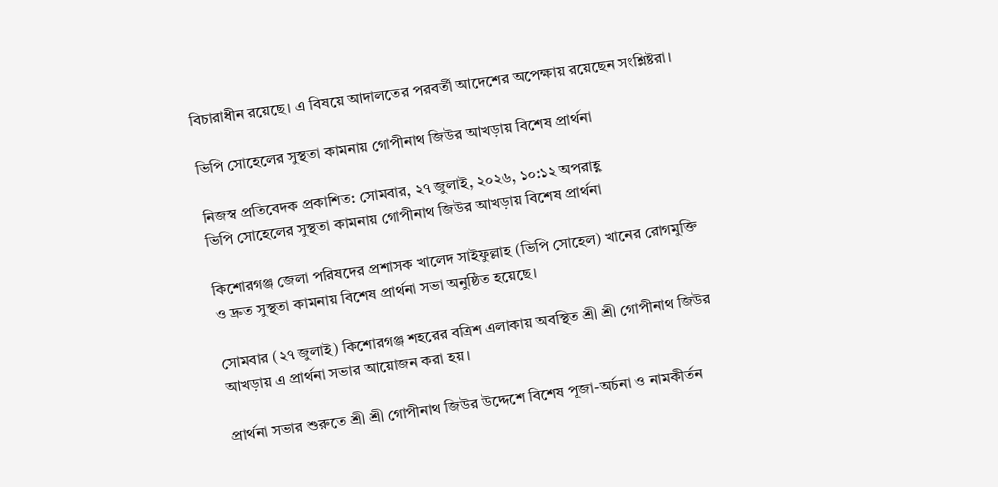বিচারাধীন রয়েছে। এ বিষয়ে আদালতের পরবর্তী আদেশের অপেক্ষায় রয়েছেন সংশ্লিষ্টরা।

ভিপি সোহেলের সুস্থতা কামনায় গোপীনাথ জিউর আখড়ায় বিশেষ প্রার্থনা

নিজস্ব প্রতিবেদক প্রকাশিত: সোমবার, ২৭ জুলাই, ২০২৬, ১০:১২ অপরাহ্ণ
ভিপি সোহেলের সুস্থতা কামনায় গোপীনাথ জিউর আখড়ায় বিশেষ প্রার্থনা

কিশোরগঞ্জ জেলা পরিষদের প্রশাসক খালেদ সাইফুল্লাহ (ভিপি সোহেল) খানের রোগমুক্তি ও দ্রুত সুস্থতা কামনায় বিশেষ প্রার্থনা সভা অনুষ্ঠিত হয়েছে।

সোমবার (২৭ জুলাই) কিশোরগঞ্জ শহরের বত্রিশ এলাকায় অবস্থিত শ্রী শ্রী গোপীনাথ জিউর আখড়ায় এ প্রার্থনা সভার আয়োজন করা হয়।

প্রার্থনা সভার শুরুতে শ্রী শ্রী গোপীনাথ জিউর উদ্দেশে বিশেষ পূজা-অর্চনা ও নামকীর্তন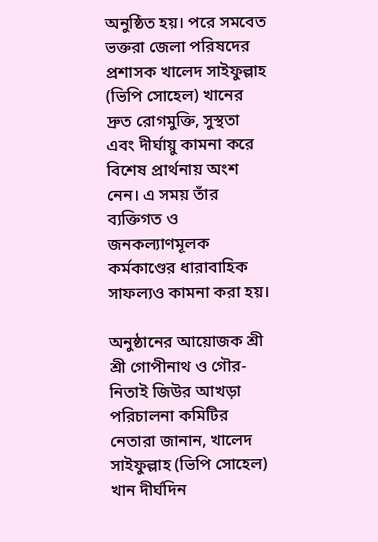অনুষ্ঠিত হয়। পরে সমবেত ভক্তরা জেলা পরিষদের প্রশাসক খালেদ সাইফুল্লাহ (ভিপি সোহেল) খানের দ্রুত রোগমুক্তি, সুস্থতা এবং দীর্ঘায়ু কামনা করে বিশেষ প্রার্থনায় অংশ নেন। এ সময় তাঁর ব্যক্তিগত ও জনকল্যাণমূলক কর্মকাণ্ডের ধারাবাহিক সাফল্যও কামনা করা হয়।

অনুষ্ঠানের আয়োজক শ্রী শ্রী গোপীনাথ ও গৌর-নিতাই জিউর আখড়া পরিচালনা কমিটির নেতারা জানান, খালেদ সাইফুল্লাহ (ভিপি সোহেল) খান দীর্ঘদিন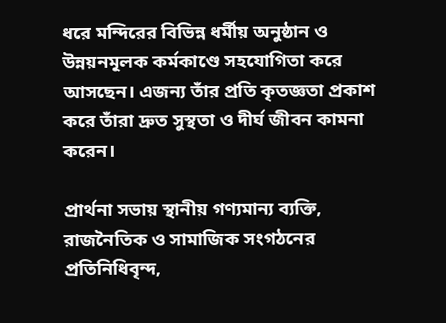ধরে মন্দিরের বিভিন্ন ধর্মীয় অনুষ্ঠান ও উন্নয়নমূলক কর্মকাণ্ডে সহযোগিতা করে আসছেন। এজন্য তাঁর প্রতি কৃতজ্ঞতা প্রকাশ করে তাঁরা দ্রুত সুস্থতা ও দীর্ঘ জীবন কামনা করেন।

প্রার্থনা সভায় স্থানীয় গণ্যমান্য ব্যক্তি, রাজনৈতিক ও সামাজিক সংগঠনের প্রতিনিধিবৃন্দ,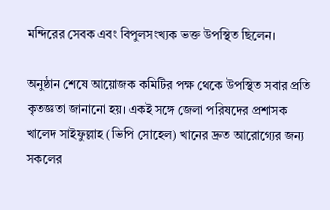মন্দিরের সেবক এবং বিপুলসংখ্যক ভক্ত উপস্থিত ছিলেন।

অনুষ্ঠান শেষে আয়োজক কমিটির পক্ষ থেকে উপস্থিত সবার প্রতি কৃতজ্ঞতা জানানো হয়। একই সঙ্গে জেলা পরিষদের প্রশাসক খালেদ সাইফুল্লাহ (ভিপি সোহেল) খানের দ্রুত আরোগ্যের জন্য সকলের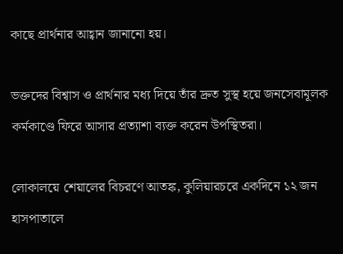কাছে প্রার্থনার আহ্বান জানানো হয়।

ভক্তদের বিশ্বাস ও প্রার্থনার মধ্য দিয়ে তাঁর দ্রুত সুস্থ হয়ে জনসেবামূলক কর্মকাণ্ডে ফিরে আসার প্রত্যাশা ব্যক্ত করেন উপস্থিতরা।

লোকালয়ে শেয়ালের বিচরণে আতঙ্ক, কুলিয়ারচরে একদিনে ১২ জন হাসপাতালে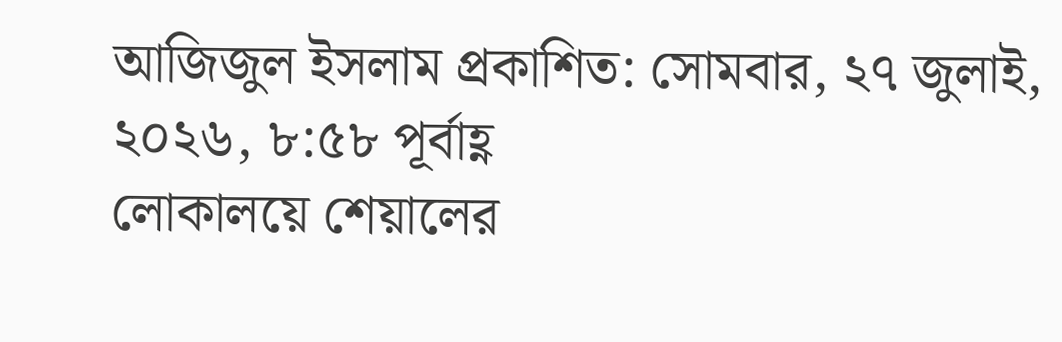আজিজুল ইসলাম প্রকাশিত: সোমবার, ২৭ জুলাই, ২০২৬, ৮:৫৮ পূর্বাহ্ণ
লোকালয়ে শেয়ালের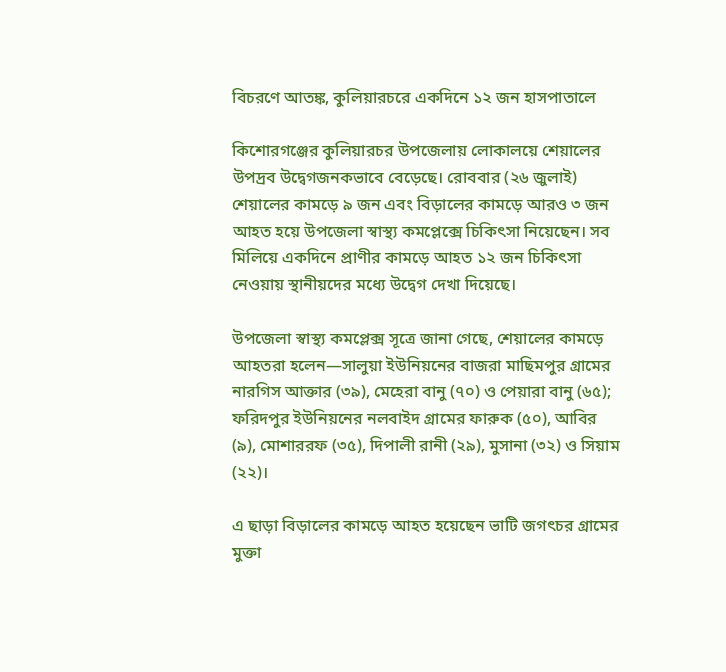বিচরণে আতঙ্ক, কুলিয়ারচরে একদিনে ১২ জন হাসপাতালে

কিশোরগঞ্জের কুলিয়ারচর উপজেলায় লোকালয়ে শেয়ালের উপদ্রব উদ্বেগজনকভাবে বেড়েছে। রোববার (২৬ জুলাই) শেয়ালের কামড়ে ৯ জন এবং বিড়ালের কামড়ে আরও ৩ জন আহত হয়ে উপজেলা স্বাস্থ্য কমপ্লেক্সে চিকিৎসা নিয়েছেন। সব মিলিয়ে একদিনে প্রাণীর কামড়ে আহত ১২ জন চিকিৎসা নেওয়ায় স্থানীয়দের মধ্যে উদ্বেগ দেখা দিয়েছে।

উপজেলা স্বাস্থ্য কমপ্লেক্স সূত্রে জানা গেছে, শেয়ালের কামড়ে আহতরা হলেন—সালুয়া ইউনিয়নের বাজরা মাছিমপুর গ্রামের নারগিস আক্তার (৩৯), মেহেরা বানু (৭০) ও পেয়ারা বানু (৬৫); ফরিদপুর ইউনিয়নের নলবাইদ গ্রামের ফারুক (৫০), আবির (৯), মোশাররফ (৩৫), দিপালী রানী (২৯), মুসানা (৩২) ও সিয়াম (২২)।

এ ছাড়া বিড়ালের কামড়ে আহত হয়েছেন ভাটি জগৎচর গ্রামের মুক্তা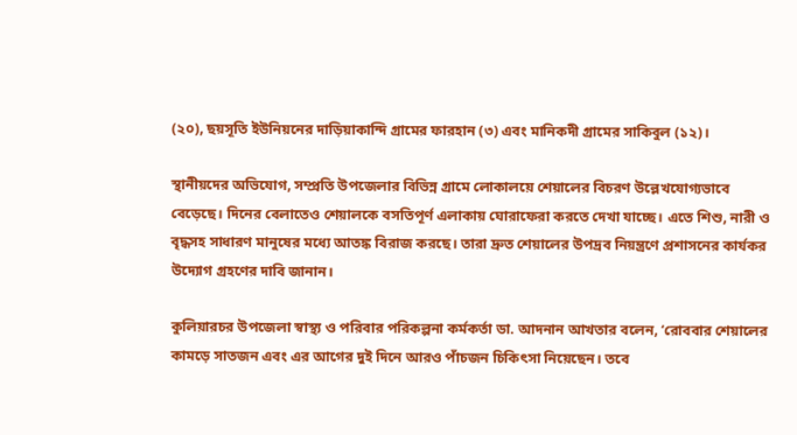(২০), ছয়সূতি ইউনিয়নের দাড়িয়াকান্দি গ্রামের ফারহান (৩) এবং মানিকদী গ্রামের সাকিবুল (১২)।

স্থানীয়দের অভিযোগ, সম্প্রতি উপজেলার বিভিন্ন গ্রামে লোকালয়ে শেয়ালের বিচরণ উল্লেখযোগ্যভাবে বেড়েছে। দিনের বেলাতেও শেয়ালকে বসতিপূর্ণ এলাকায় ঘোরাফেরা করতে দেখা যাচ্ছে। এতে শিশু, নারী ও বৃদ্ধসহ সাধারণ মানুষের মধ্যে আতঙ্ক বিরাজ করছে। তারা দ্রুত শেয়ালের উপদ্রব নিয়ন্ত্রণে প্রশাসনের কার্যকর উদ্যোগ গ্রহণের দাবি জানান।

কুলিয়ারচর উপজেলা স্বাস্থ্য ও পরিবার পরিকল্পনা কর্মকর্তা ডা. আদনান আখতার বলেন, ‘রোববার শেয়ালের কামড়ে সাতজন এবং এর আগের দুই দিনে আরও পাঁচজন চিকিৎসা নিয়েছেন। তবে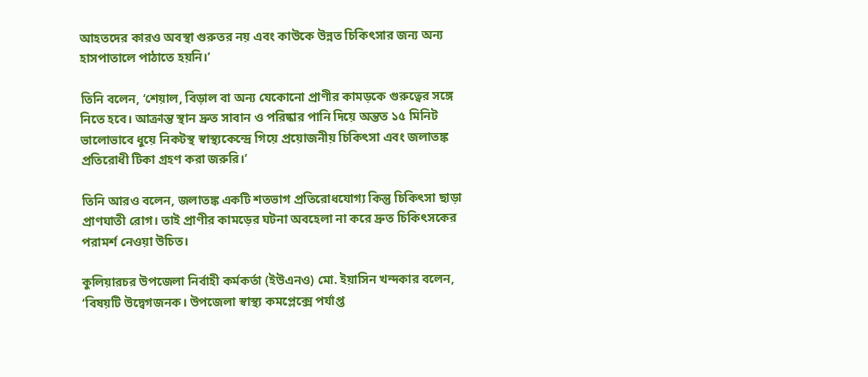আহতদের কারও অবস্থা গুরুতর নয় এবং কাউকে উন্নত চিকিৎসার জন্য অন্য হাসপাতালে পাঠাতে হয়নি।’

তিনি বলেন, ‘শেয়াল, বিড়াল বা অন্য যেকোনো প্রাণীর কামড়কে গুরুত্বের সঙ্গে নিতে হবে। আক্রান্ত স্থান দ্রুত সাবান ও পরিষ্কার পানি দিয়ে অন্তত ১৫ মিনিট ভালোভাবে ধুয়ে নিকটস্থ স্বাস্থ্যকেন্দ্রে গিয়ে প্রয়োজনীয় চিকিৎসা এবং জলাতঙ্ক প্রতিরোধী টিকা গ্রহণ করা জরুরি।’

তিনি আরও বলেন, জলাতঙ্ক একটি শতভাগ প্রতিরোধযোগ্য কিন্তু চিকিৎসা ছাড়া প্রাণঘাতী রোগ। তাই প্রাণীর কামড়ের ঘটনা অবহেলা না করে দ্রুত চিকিৎসকের পরামর্শ নেওয়া উচিত।

কুলিয়ারচর উপজেলা নির্বাহী কর্মকর্তা (ইউএনও) মো. ইয়াসিন খন্দকার বলেন, ‘বিষয়টি উদ্বেগজনক। উপজেলা স্বাস্থ্য কমপ্লেক্সে পর্যাপ্ত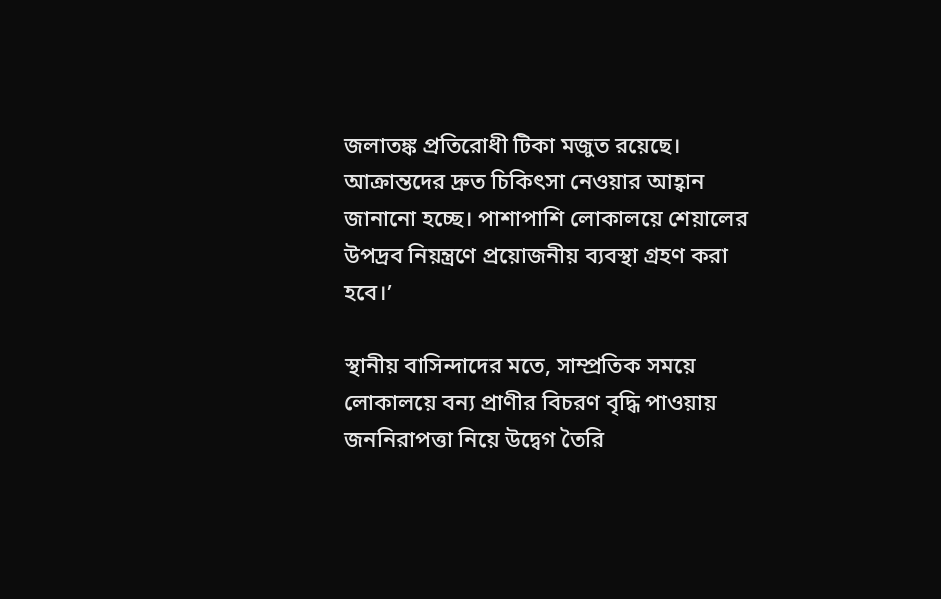জলাতঙ্ক প্রতিরোধী টিকা মজুত রয়েছে। আক্রান্তদের দ্রুত চিকিৎসা নেওয়ার আহ্বান জানানো হচ্ছে। পাশাপাশি লোকালয়ে শেয়ালের উপদ্রব নিয়ন্ত্রণে প্রয়োজনীয় ব্যবস্থা গ্রহণ করা হবে।’

স্থানীয় বাসিন্দাদের মতে, সাম্প্রতিক সময়ে লোকালয়ে বন্য প্রাণীর বিচরণ বৃদ্ধি পাওয়ায় জননিরাপত্তা নিয়ে উদ্বেগ তৈরি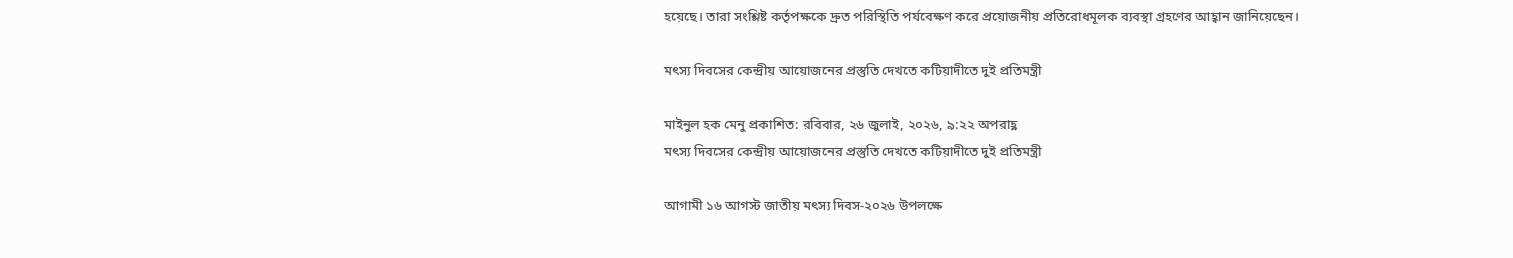হয়েছে। তারা সংশ্লিষ্ট কর্তৃপক্ষকে দ্রুত পরিস্থিতি পর্যবেক্ষণ করে প্রয়োজনীয় প্রতিরোধমূলক ব্যবস্থা গ্রহণের আহ্বান জানিয়েছেন।

মৎস্য দিবসের কেন্দ্রীয় আয়োজনের প্রস্তুতি দেখতে কটিয়াদীতে দুই প্রতিমন্ত্রী

মাইনুল হক মেনু প্রকাশিত: রবিবার, ২৬ জুলাই, ২০২৬, ৯:২২ অপরাহ্ণ
মৎস্য দিবসের কেন্দ্রীয় আয়োজনের প্রস্তুতি দেখতে কটিয়াদীতে দুই প্রতিমন্ত্রী

আগামী ১৬ আগস্ট জাতীয় মৎস্য দিবস-২০২৬ উপলক্ষে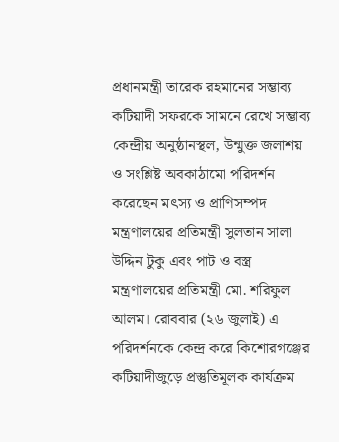প্রধানমন্ত্রী তারেক রহমানের সম্ভাব্য কটিয়াদী সফরকে সামনে রেখে সম্ভাব্য কেন্দ্রীয় অনুষ্ঠানস্থল, উন্মুক্ত জলাশয় ও সংশ্লিষ্ট অবকাঠামো পরিদর্শন করেছেন মৎস্য ও প্রাণিসম্পদ মন্ত্রণালয়ের প্রতিমন্ত্রী সুলতান সালা উদ্দিন টুকু এবং পাট ও বস্ত্র মন্ত্রণালয়ের প্রতিমন্ত্রী মো. শরিফুল আলম। রোববার (২৬ জুলাই) এ পরিদর্শনকে কেন্দ্র করে কিশোরগঞ্জের কটিয়াদীজুড়ে প্রস্তুতিমূলক কার্যক্রম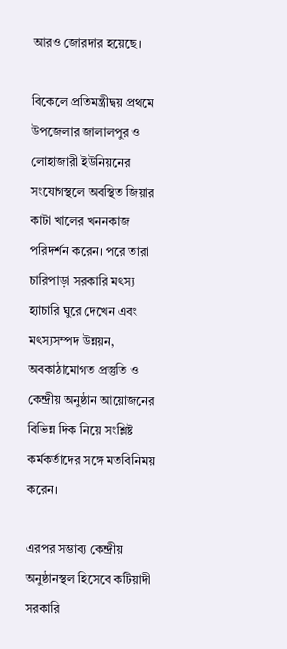আরও জোরদার হয়েছে।

বিকেলে প্রতিমন্ত্রীদ্বয় প্রথমে উপজেলার জালালপুর ও লোহাজারী ইউনিয়নের সংযোগস্থলে অবস্থিত জিয়ার কাটা খালের খননকাজ পরিদর্শন করেন। পরে তারা চারিপাড়া সরকারি মৎস্য হ্যাচারি ঘুরে দেখেন এবং মৎস্যসম্পদ উন্নয়ন, অবকাঠামোগত প্রস্তুতি ও কেন্দ্রীয় অনুষ্ঠান আয়োজনের বিভিন্ন দিক নিয়ে সংশ্লিষ্ট কর্মকর্তাদের সঙ্গে মতবিনিময় করেন।

এরপর সম্ভাব্য কেন্দ্রীয় অনুষ্ঠানস্থল হিসেবে কটিয়াদী সরকারি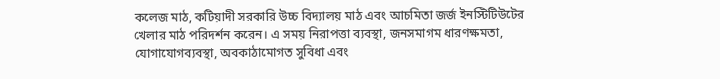কলেজ মাঠ, কটিয়াদী সরকারি উচ্চ বিদ্যালয় মাঠ এবং আচমিতা জর্জ ইনস্টিটিউটের খেলার মাঠ পরিদর্শন করেন। এ সময় নিরাপত্তা ব্যবস্থা, জনসমাগম ধারণক্ষমতা, যোগাযোগব্যবস্থা, অবকাঠামোগত সুবিধা এবং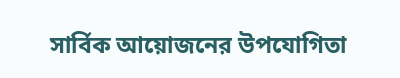সার্বিক আয়োজনের উপযোগিতা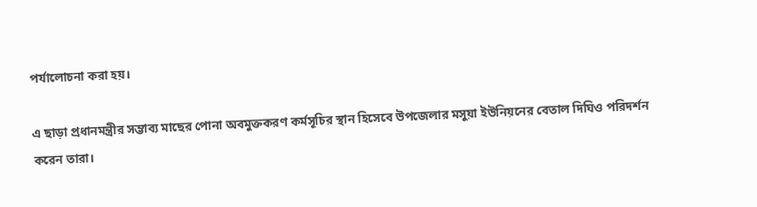পর্যালোচনা করা হয়।

এ ছাড়া প্রধানমন্ত্রীর সম্ভাব্য মাছের পোনা অবমুক্তকরণ কর্মসূচির স্থান হিসেবে উপজেলার মসুয়া ইউনিয়নের বেতাল দিঘিও পরিদর্শন করেন তারা।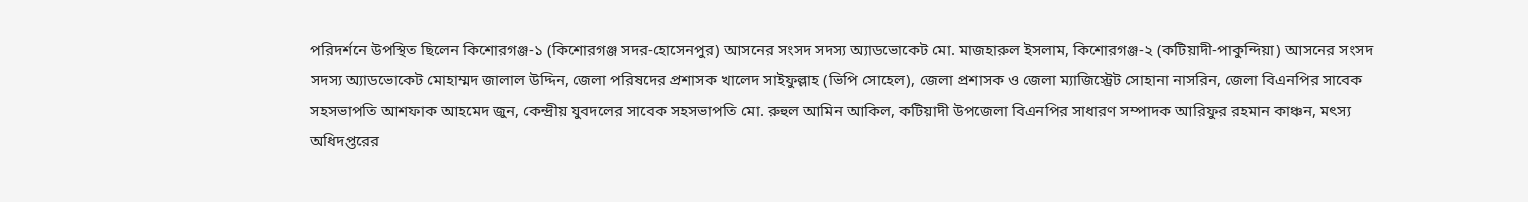পরিদর্শনে উপস্থিত ছিলেন কিশোরগঞ্জ-১ (কিশোরগঞ্জ সদর-হোসেনপুর) আসনের সংসদ সদস্য অ্যাডভোকেট মো. মাজহারুল ইসলাম, কিশোরগঞ্জ-২ (কটিয়াদী-পাকুন্দিয়া) আসনের সংসদ সদস্য অ্যাডভোকেট মোহাম্মদ জালাল উদ্দিন, জেলা পরিষদের প্রশাসক খালেদ সাইফুল্লাহ (ভিপি সোহেল), জেলা প্রশাসক ও জেলা ম্যাজিস্ট্রেট সোহানা নাসরিন, জেলা বিএনপির সাবেক সহসভাপতি আশফাক আহমেদ জুন, কেন্দ্রীয় যুবদলের সাবেক সহসভাপতি মো. রুহুল আমিন আকিল, কটিয়াদী উপজেলা বিএনপির সাধারণ সম্পাদক আরিফুর রহমান কাঞ্চন, মৎস্য অধিদপ্তরের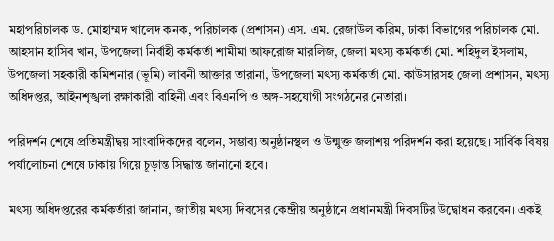মহাপরিচালক ড. মোহাম্মদ খালেদ কনক, পরিচালক (প্রশাসন) এস. এম. রেজাউল করিম, ঢাকা বিভাগের পরিচালক মো. আহসান হাসিব খান, উপজেলা নির্বাহী কর্মকর্তা শামীমা আফরোজ মারলিজ, জেলা মৎস্য কর্মকর্তা মো. শহিদুল ইসলাম, উপজেলা সহকারী কমিশনার (ভূমি) লাবনী আক্তার তারানা, উপজেলা মৎস্য কর্মকর্তা মো. কাউসারসহ জেলা প্রশাসন, মৎস্য অধিদপ্তর, আইনশৃঙ্খলা রক্ষাকারী বাহিনী এবং বিএনপি ও অঙ্গ-সহযোগী সংগঠনের নেতারা।

পরিদর্শন শেষে প্রতিমন্ত্রীদ্বয় সাংবাদিকদের বলেন, সম্ভাব্য অনুষ্ঠানস্থল ও উন্মুক্ত জলাশয় পরিদর্শন করা হয়েছে। সার্বিক বিষয় পর্যালোচনা শেষে ঢাকায় গিয়ে চূড়ান্ত সিদ্ধান্ত জানানো হবে।

মৎস্য অধিদপ্তরের কর্মকর্তারা জানান, জাতীয় মৎস্য দিবসের কেন্দ্রীয় অনুষ্ঠানে প্রধানমন্ত্রী দিবসটির উদ্বোধন করবেন। একই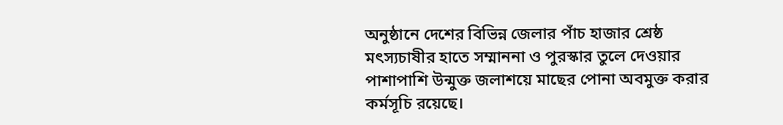অনুষ্ঠানে দেশের বিভিন্ন জেলার পাঁচ হাজার শ্রেষ্ঠ মৎস্যচাষীর হাতে সম্মাননা ও পুরস্কার তুলে দেওয়ার পাশাপাশি উন্মুক্ত জলাশয়ে মাছের পোনা অবমুক্ত করার কর্মসূচি রয়েছে।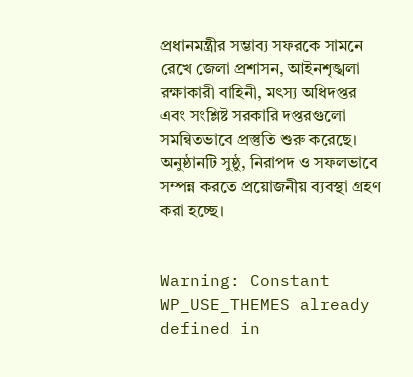প্রধানমন্ত্রীর সম্ভাব্য সফরকে সামনে রেখে জেলা প্রশাসন, আইনশৃঙ্খলা রক্ষাকারী বাহিনী, মৎস্য অধিদপ্তর এবং সংশ্লিষ্ট সরকারি দপ্তরগুলো সমন্বিতভাবে প্রস্তুতি শুরু করেছে। অনুষ্ঠানটি সুষ্ঠু, নিরাপদ ও সফলভাবে সম্পন্ন করতে প্রয়োজনীয় ব্যবস্থা গ্রহণ করা হচ্ছে।


Warning: Constant WP_USE_THEMES already defined in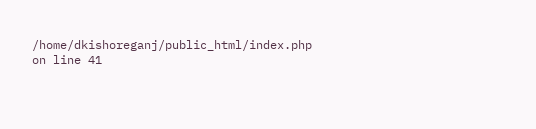/home/dkishoreganj/public_html/index.php on line 41